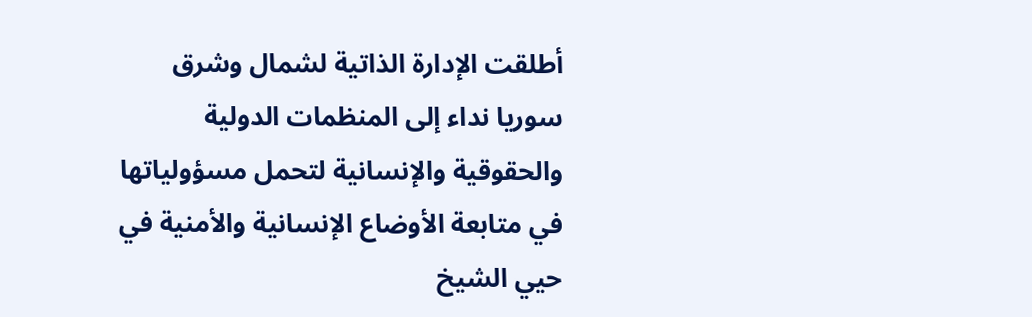أطلقت الإدارة الذاتية لشمال وشرق سوريا نداء إلى المنظمات الدولية والحقوقية والإنسانية لتحمل مسؤولياتها في متابعة الأوضاع الإنسانية والأمنية في حيي الشيخ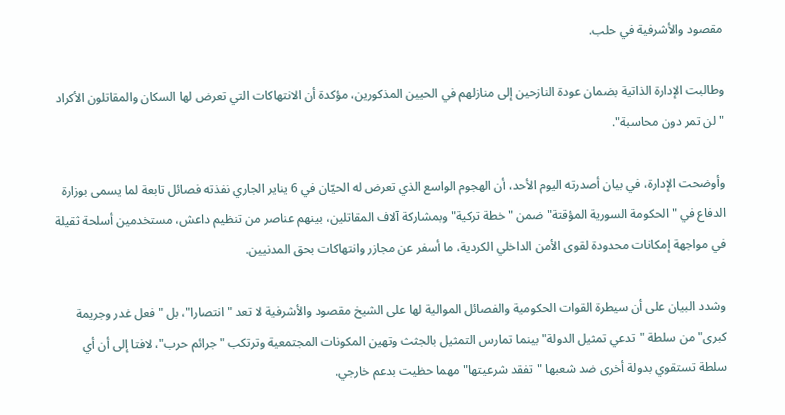مقصود والأشرفية في حلب.

وطالبت الإدارة الذاتية بضمان عودة النازحين إلى منازلهم في الحيين المذكورين، مؤكدة أن الانتهاكات التي تعرض لها السكان والمقاتلون الأكراد "لن تمر دون محاسبة".

وأوضحت الإدارة، في بيان أصدرته اليوم الأحد، أن الهجوم الواسع الذي تعرض له الحيّان في 6 يناير الجاري نفذته فصائل تابعة لما يسمى بوزارة الدفاع في "الحكومة السورية المؤقتة" ضمن "خطة تركية" وبمشاركة آلاف المقاتلين، بينهم عناصر من تنظيم داعش، مستخدمين أسلحة ثقيلة في مواجهة إمكانات محدودة لقوى الأمن الداخلي الكردية، ما أسفر عن مجازر وانتهاكات بحق المدنيين.

وشدد البيان على أن سيطرة القوات الحكومية والفصائل الموالية لها على الشيخ مقصود والأشرفية لا تعد "انتصارا"، بل "فعل غدر وجريمة كبرى" من سلطة "تدعي تمثيل الدولة" بينما تمارس التمثيل بالجثث وتهين المكونات المجتمعية وترتكب "جرائم حرب"، لافتا إلى أن أي سلطة تستقوي بدولة أخرى ضد شعبها "تفقد شرعيتها" مهما حظيت بدعم خارجي.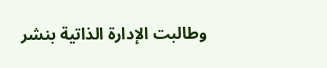وطالبت الإدارة الذاتية بنشر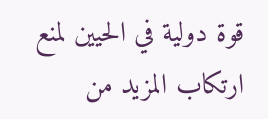قوة دولية في الحيين لمنع ارتكاب المزيد من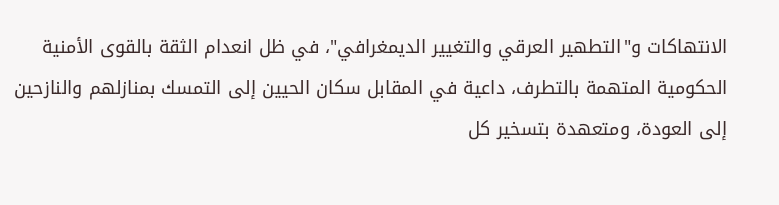الانتهاكات و"التطهير العرقي والتغيير الديمغرافي"، في ظل انعدام الثقة بالقوى الأمنية الحكومية المتهمة بالتطرف، داعية في المقابل سكان الحيين إلى التمسك بمنازلهم والنازحين إلى العودة، ومتعهدة بتسخير كل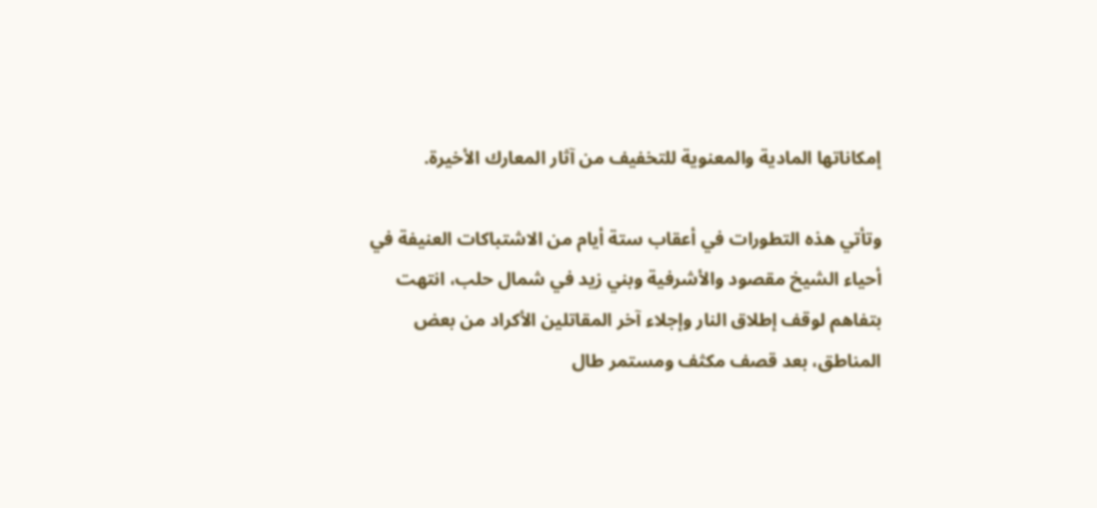إمكاناتها المادية والمعنوية للتخفيف من آثار المعارك الأخيرة.

وتأتي هذه التطورات في أعقاب ستة أيام من الاشتباكات العنيفة في أحياء الشيخ مقصود والأشرفية وبني زيد في شمال حلب، انتهت بتفاهم لوقف إطلاق النار وإجلاء آخر المقاتلين الأكراد من بعض المناطق، بعد قصف مكثف ومستمر طال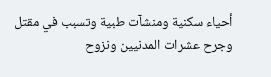أحياء سكنية ومنشآت طبية وتسبب في مقتل وجرح عشرات المدنيين ونزوح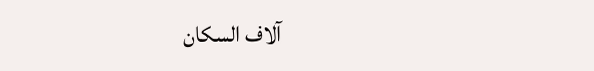آلاف السكان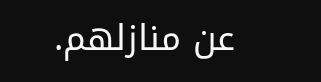عن منازلهم.